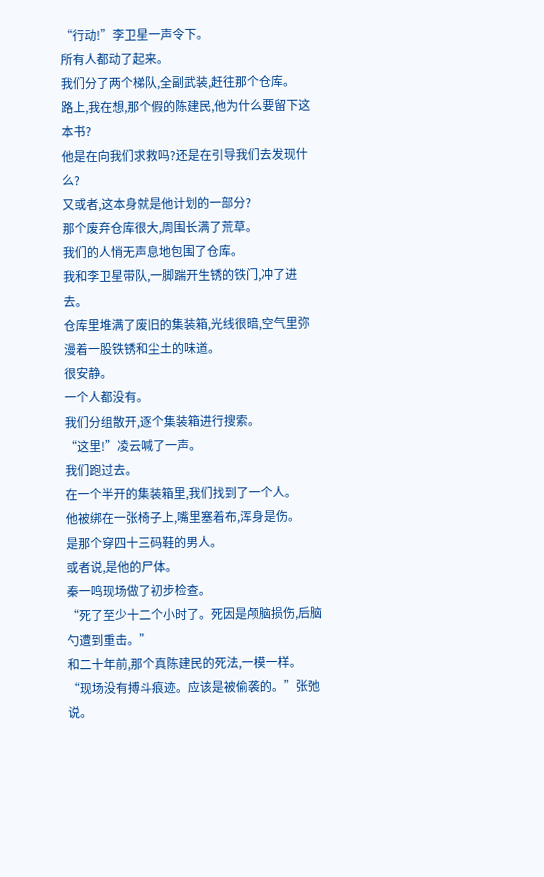“行动!”李卫星一声令下。
所有人都动了起来。
我们分了两个梯队,全副武装,赶往那个仓库。
路上,我在想,那个假的陈建民,他为什么要留下这本书?
他是在向我们求救吗?还是在引导我们去发现什么?
又或者,这本身就是他计划的一部分?
那个废弃仓库很大,周围长满了荒草。
我们的人悄无声息地包围了仓库。
我和李卫星带队,一脚踹开生锈的铁门,冲了进去。
仓库里堆满了废旧的集装箱,光线很暗,空气里弥漫着一股铁锈和尘土的味道。
很安静。
一个人都没有。
我们分组散开,逐个集装箱进行搜索。
“这里!”凌云喊了一声。
我们跑过去。
在一个半开的集装箱里,我们找到了一个人。
他被绑在一张椅子上,嘴里塞着布,浑身是伤。
是那个穿四十三码鞋的男人。
或者说,是他的尸体。
秦一鸣现场做了初步检查。
“死了至少十二个小时了。死因是颅脑损伤,后脑勺遭到重击。”
和二十年前,那个真陈建民的死法,一模一样。
“现场没有搏斗痕迹。应该是被偷袭的。”张弛说。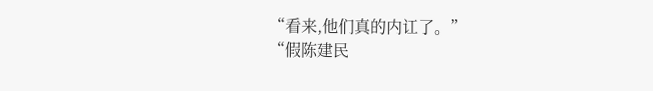“看来,他们真的内讧了。”
“假陈建民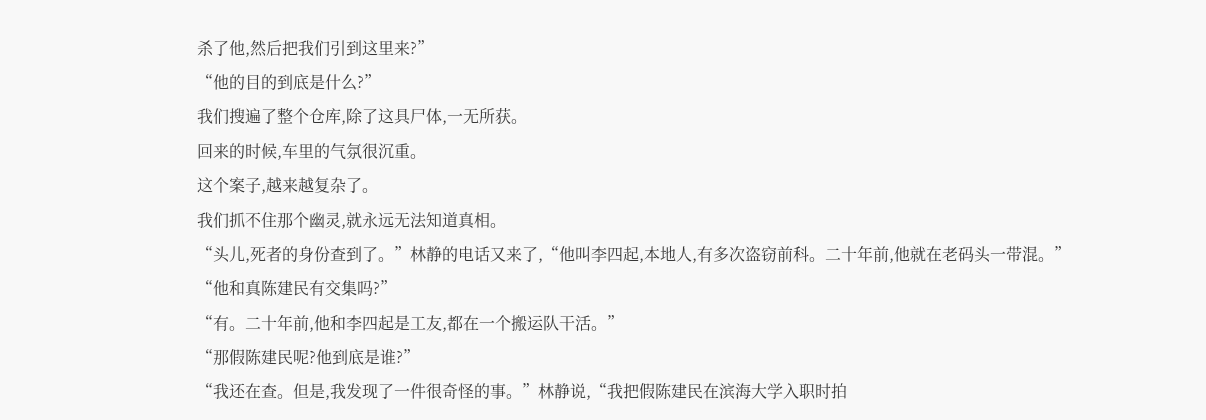杀了他,然后把我们引到这里来?”
“他的目的到底是什么?”
我们搜遍了整个仓库,除了这具尸体,一无所获。
回来的时候,车里的气氛很沉重。
这个案子,越来越复杂了。
我们抓不住那个幽灵,就永远无法知道真相。
“头儿,死者的身份查到了。”林静的电话又来了,“他叫李四起,本地人,有多次盗窃前科。二十年前,他就在老码头一带混。”
“他和真陈建民有交集吗?”
“有。二十年前,他和李四起是工友,都在一个搬运队干活。”
“那假陈建民呢?他到底是谁?”
“我还在查。但是,我发现了一件很奇怪的事。”林静说,“我把假陈建民在滨海大学入职时拍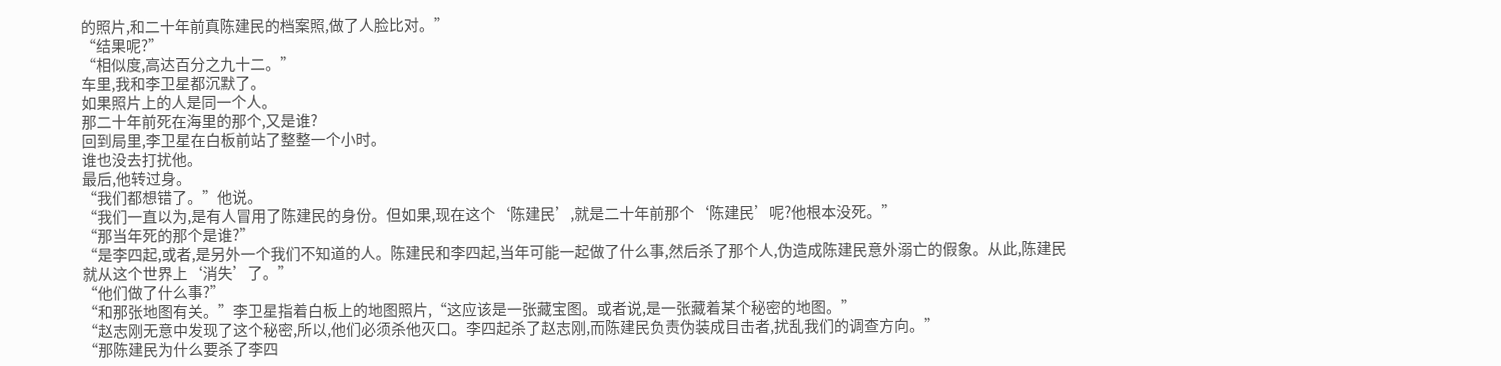的照片,和二十年前真陈建民的档案照,做了人脸比对。”
“结果呢?”
“相似度,高达百分之九十二。”
车里,我和李卫星都沉默了。
如果照片上的人是同一个人。
那二十年前死在海里的那个,又是谁?
回到局里,李卫星在白板前站了整整一个小时。
谁也没去打扰他。
最后,他转过身。
“我们都想错了。”他说。
“我们一直以为,是有人冒用了陈建民的身份。但如果,现在这个‘陈建民’,就是二十年前那个‘陈建民’呢?他根本没死。”
“那当年死的那个是谁?”
“是李四起,或者,是另外一个我们不知道的人。陈建民和李四起,当年可能一起做了什么事,然后杀了那个人,伪造成陈建民意外溺亡的假象。从此,陈建民就从这个世界上‘消失’了。”
“他们做了什么事?”
“和那张地图有关。”李卫星指着白板上的地图照片,“这应该是一张藏宝图。或者说,是一张藏着某个秘密的地图。”
“赵志刚无意中发现了这个秘密,所以,他们必须杀他灭口。李四起杀了赵志刚,而陈建民负责伪装成目击者,扰乱我们的调查方向。”
“那陈建民为什么要杀了李四